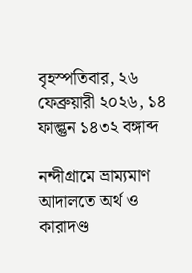বৃহস্পতিবার, ২৬ ফেব্রুয়ারী ২০২৬, ১৪ ফাল্গুন ১৪৩২ বঙ্গাব্দ

নন্দীগ্রামে ভ্রাম্যমাণ আদালতে অর্থ ও কারাদণ্ড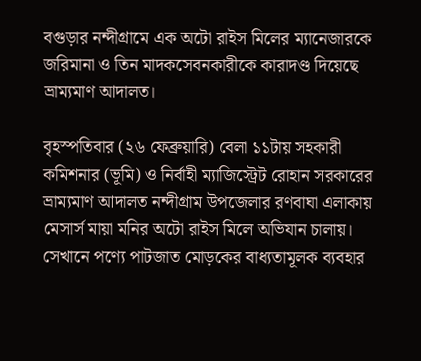বগুড়ার নন্দীগ্রামে এক অটো রাইস মিলের ম্যানেজারকে জরিমানা ও তিন মাদকসেবনকারীকে কারাদণ্ড দিয়েছে ভ্রাম্যমাণ আদালত।

বৃহস্পতিবার (২৬ ফেব্রুয়ারি) বেলা ১১টায় সহকারী কমিশনার (ভূমি) ও নির্বাহী ম্যাজিস্ট্রেট রোহান সরকারের ভ্রাম্যমাণ আদালত নন্দীগ্রাম উপজেলার রণবাঘা এলাকায় মেসার্স মায়া মনির অটো রাইস মিলে অভিযান চালায়। সেখানে পণ্যে পাটজাত মোড়কের বাধ্যতামূলক ব্যবহার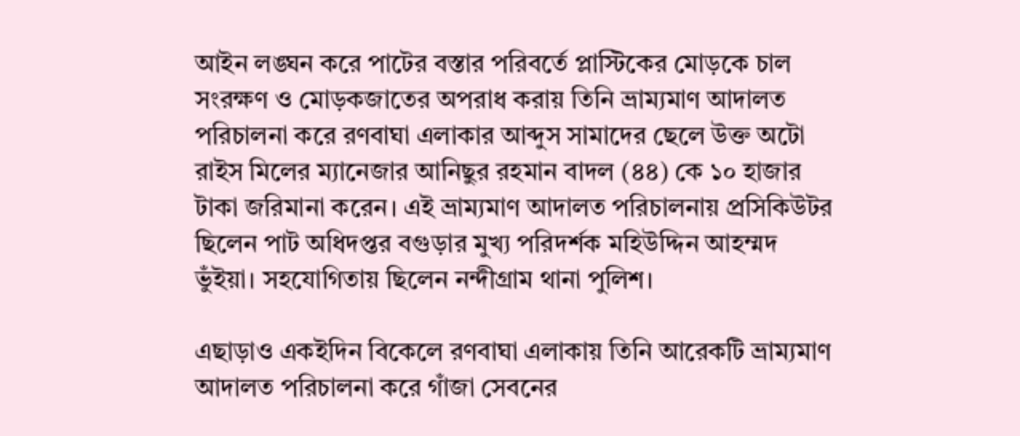আইন লঙ্ঘন করে পাটের বস্তার পরিবর্তে প্লাস্টিকের মোড়কে চাল সংরক্ষণ ও মোড়কজাতের অপরাধ করায় তিনি ভ্রাম্যমাণ আদালত পরিচালনা করে রণবাঘা এলাকার আব্দুস সামাদের ছেলে উক্ত অটো রাইস মিলের ম্যানেজার আনিছুর রহমান বাদল (৪৪) কে ১০ হাজার টাকা জরিমানা করেন। এই ভ্রাম্যমাণ আদালত পরিচালনায় প্রসিকিউটর ছিলেন পাট অধিদপ্তর বগুড়ার মুখ্য পরিদর্শক মহিউদ্দিন আহম্মদ ভুঁইয়া। সহযোগিতায় ছিলেন নন্দীগ্রাম থানা পুলিশ।

এছাড়াও একইদিন বিকেলে রণবাঘা এলাকায় তিনি আরেকটি ভ্রাম্যমাণ আদালত পরিচালনা করে গাঁজা সেবনের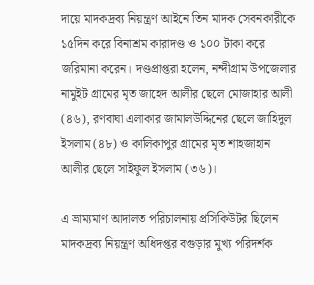দায়ে মাদকদ্রব্য নিয়ন্ত্রণ আইনে তিন মাদক সেবনকারীকে ১৫দিন করে বিনাশ্রম কারাদণ্ড ও ১০০ টাকা করে জরিমানা করেন। দণ্ডপ্রাপ্তরা হলেন, নন্দীগ্রাম উপজেলার নামুইট গ্রামের মৃত জাহেদ আলীর ছেলে মোজাহার আলী (৪৬), রণবাঘা এলাকার জামালউদ্দিনের ছেলে জাহিদুল ইসলাম (৪৮) ও কালিকাপুর গ্রামের মৃত শাহজাহান আলীর ছেলে সাইফুল ইসলাম (৩৬)।

এ ভ্রাম্যমাণ আদালত পরিচালনায় প্রসিকিউটর ছিলেন মাদকদ্রব্য নিয়ন্ত্রণ অধিদপ্তর বগুড়ার মুখ্য পরিদর্শক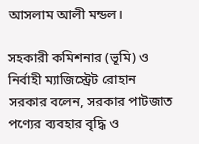আসলাম আলী মন্ডল।

সহকারী কমিশনার (ভূমি) ও নির্বাহী ম্যাজিস্ট্রেট রোহান সরকার বলেন, সরকার পাটজাত পণ্যের ব্যবহার বৃদ্ধি ও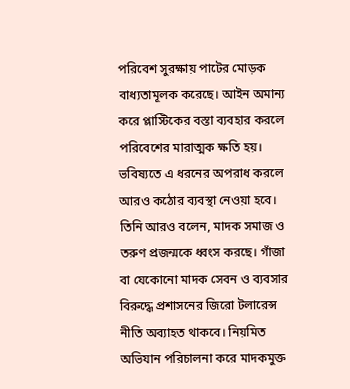পরিবেশ সুরক্ষায় পাটের মোড়ক বাধ্যতামূলক করেছে। আইন অমান্য করে প্লাস্টিকের বস্তা ব্যবহার করলে পরিবেশের মারাত্মক ক্ষতি হয়। ভবিষ্যতে এ ধরনের অপরাধ করলে আরও কঠোর ব্যবস্থা নেওয়া হবে। তিনি আরও বলেন, মাদক সমাজ ও তরুণ প্রজন্মকে ধ্বংস করছে। গাঁজা বা যেকোনো মাদক সেবন ও ব্যবসার বিরুদ্ধে প্রশাসনের জিরো টলারেন্স নীতি অব্যাহত থাকবে। নিয়মিত অভিযান পরিচালনা করে মাদকমুক্ত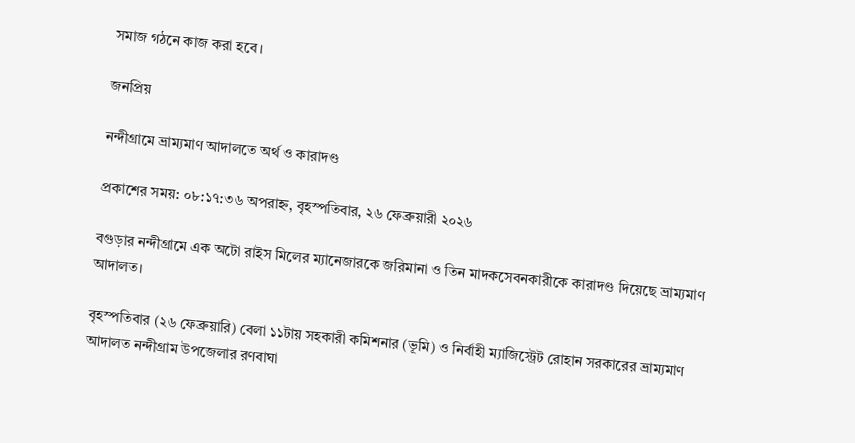সমাজ গঠনে কাজ করা হবে।

জনপ্রিয়

নন্দীগ্রামে ভ্রাম্যমাণ আদালতে অর্থ ও কারাদণ্ড

প্রকাশের সময়: ০৮:১৭:৩৬ অপরাহ্ন, বৃহস্পতিবার, ২৬ ফেব্রুয়ারী ২০২৬

বগুড়ার নন্দীগ্রামে এক অটো রাইস মিলের ম্যানেজারকে জরিমানা ও তিন মাদকসেবনকারীকে কারাদণ্ড দিয়েছে ভ্রাম্যমাণ আদালত।

বৃহস্পতিবার (২৬ ফেব্রুয়ারি) বেলা ১১টায় সহকারী কমিশনার (ভূমি) ও নির্বাহী ম্যাজিস্ট্রেট রোহান সরকারের ভ্রাম্যমাণ আদালত নন্দীগ্রাম উপজেলার রণবাঘা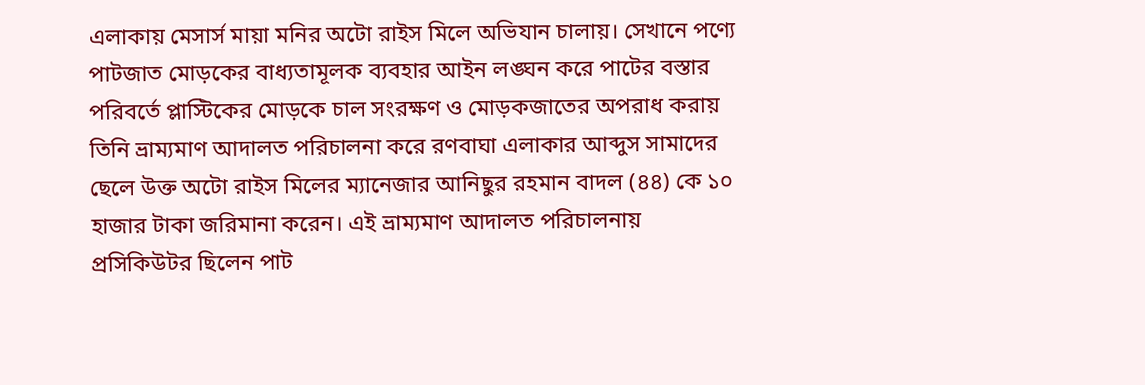এলাকায় মেসার্স মায়া মনির অটো রাইস মিলে অভিযান চালায়। সেখানে পণ্যে পাটজাত মোড়কের বাধ্যতামূলক ব্যবহার আইন লঙ্ঘন করে পাটের বস্তার পরিবর্তে প্লাস্টিকের মোড়কে চাল সংরক্ষণ ও মোড়কজাতের অপরাধ করায় তিনি ভ্রাম্যমাণ আদালত পরিচালনা করে রণবাঘা এলাকার আব্দুস সামাদের ছেলে উক্ত অটো রাইস মিলের ম্যানেজার আনিছুর রহমান বাদল (৪৪) কে ১০ হাজার টাকা জরিমানা করেন। এই ভ্রাম্যমাণ আদালত পরিচালনায় প্রসিকিউটর ছিলেন পাট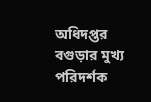অধিদপ্তর বগুড়ার মুখ্য পরিদর্শক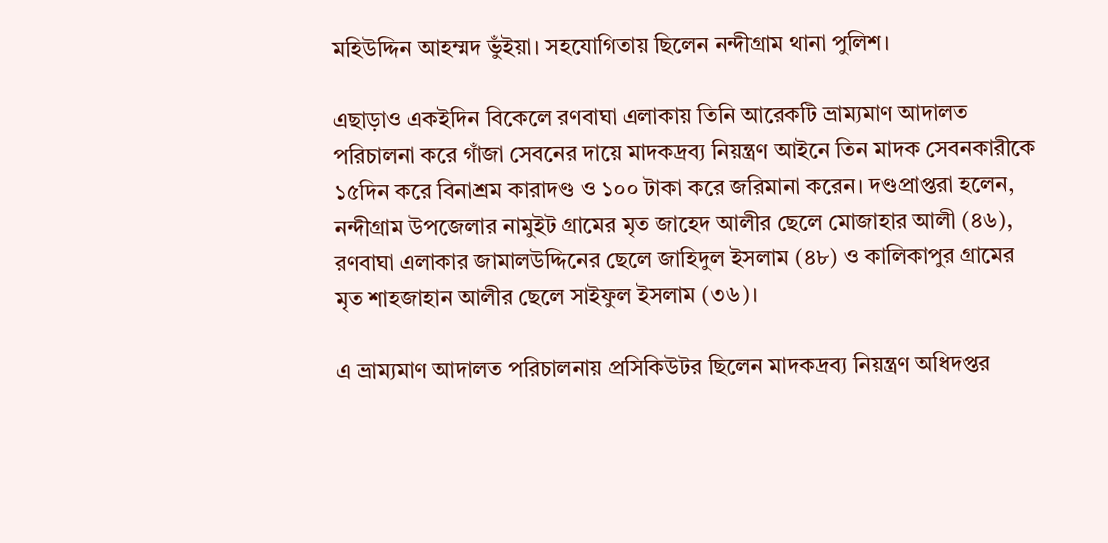মহিউদ্দিন আহম্মদ ভুঁইয়া। সহযোগিতায় ছিলেন নন্দীগ্রাম থানা পুলিশ।

এছাড়াও একইদিন বিকেলে রণবাঘা এলাকায় তিনি আরেকটি ভ্রাম্যমাণ আদালত পরিচালনা করে গাঁজা সেবনের দায়ে মাদকদ্রব্য নিয়ন্ত্রণ আইনে তিন মাদক সেবনকারীকে ১৫দিন করে বিনাশ্রম কারাদণ্ড ও ১০০ টাকা করে জরিমানা করেন। দণ্ডপ্রাপ্তরা হলেন, নন্দীগ্রাম উপজেলার নামুইট গ্রামের মৃত জাহেদ আলীর ছেলে মোজাহার আলী (৪৬), রণবাঘা এলাকার জামালউদ্দিনের ছেলে জাহিদুল ইসলাম (৪৮) ও কালিকাপুর গ্রামের মৃত শাহজাহান আলীর ছেলে সাইফুল ইসলাম (৩৬)।

এ ভ্রাম্যমাণ আদালত পরিচালনায় প্রসিকিউটর ছিলেন মাদকদ্রব্য নিয়ন্ত্রণ অধিদপ্তর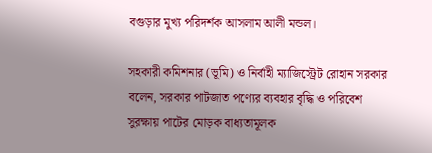বগুড়ার মুখ্য পরিদর্শক আসলাম আলী মন্ডল।

সহকারী কমিশনার (ভূমি) ও নির্বাহী ম্যাজিস্ট্রেট রোহান সরকার বলেন, সরকার পাটজাত পণ্যের ব্যবহার বৃদ্ধি ও পরিবেশ সুরক্ষায় পাটের মোড়ক বাধ্যতামূলক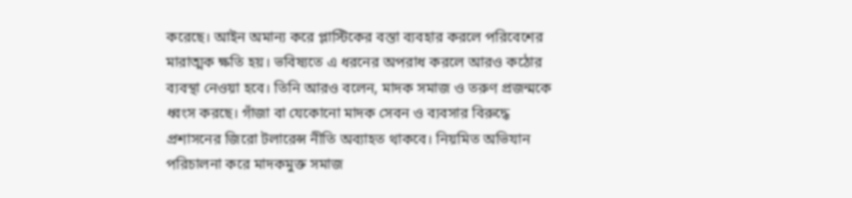করেছে। আইন অমান্য করে প্লাস্টিকের বস্তা ব্যবহার করলে পরিবেশের মারাত্মক ক্ষতি হয়। ভবিষ্যতে এ ধরনের অপরাধ করলে আরও কঠোর ব্যবস্থা নেওয়া হবে। তিনি আরও বলেন, মাদক সমাজ ও তরুণ প্রজন্মকে ধ্বংস করছে। গাঁজা বা যেকোনো মাদক সেবন ও ব্যবসার বিরুদ্ধে প্রশাসনের জিরো টলারেন্স নীতি অব্যাহত থাকবে। নিয়মিত অভিযান পরিচালনা করে মাদকমুক্ত সমাজ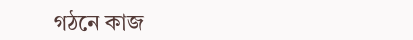গঠনে কাজ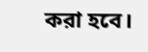করা হবে।